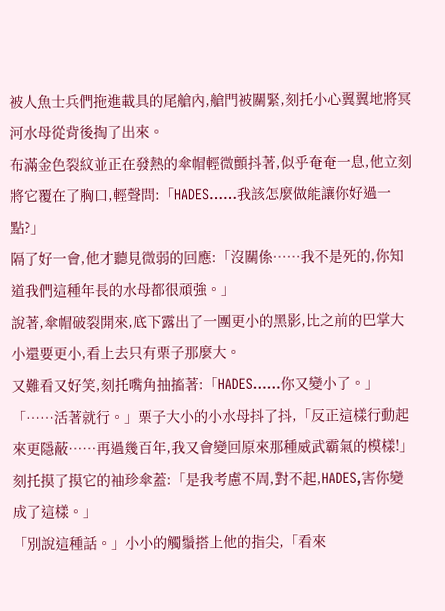被人魚士兵們拖進載具的尾艙內,艙門被關緊,刻托小心翼翼地將冥河水母從背後掏了出來。
布滿金色裂紋並正在發熱的傘帽輕微顫抖著,似乎奄奄一息,他立刻將它覆在了胸口,輕聲問:「HADES……我該怎麼做能讓你好過一點?」
隔了好一會,他才聽見微弱的回應:「沒關係……我不是死的,你知道我們這種年長的水母都很頑強。」
說著,傘帽破裂開來,底下露出了一團更小的黑影,比之前的巴掌大小還要更小,看上去只有栗子那麼大。
又難看又好笑,刻托嘴角抽搐著:「HADES……你又變小了。」
「……活著就行。」栗子大小的小水母抖了抖,「反正這樣行動起來更隱蔽……再過幾百年,我又會變回原來那種威武霸氣的模樣!」
刻托摸了摸它的袖珍傘蓋:「是我考慮不周,對不起,HADES,害你變成了這樣。」
「別說這種話。」小小的觸鬚搭上他的指尖,「看來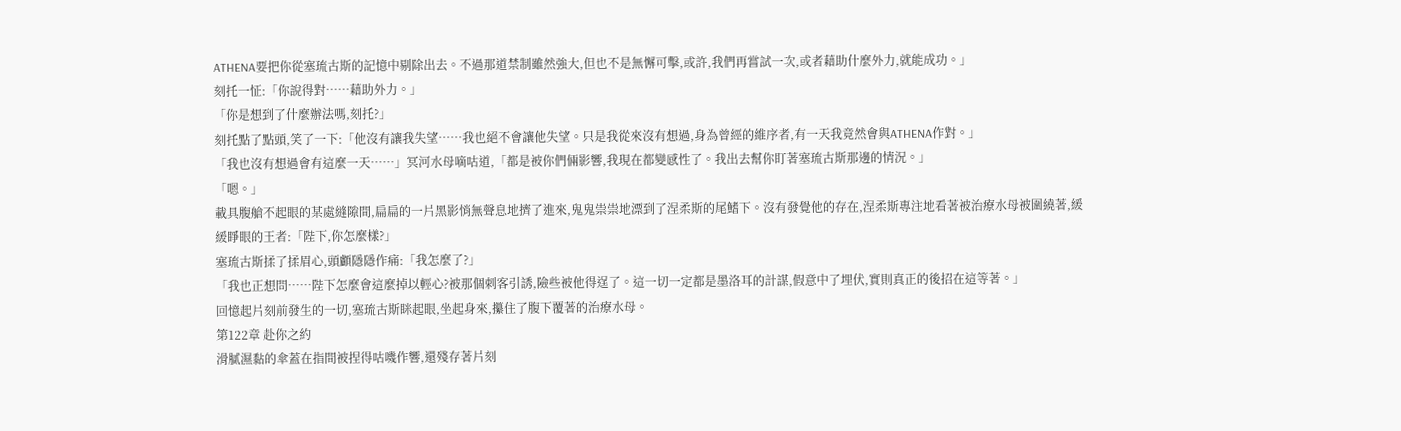ATHENA要把你從塞琉古斯的記憶中剔除出去。不過那道禁制雖然強大,但也不是無懈可擊,或許,我們再嘗試一次,或者藉助什麼外力,就能成功。」
刻托一怔:「你說得對……藉助外力。」
「你是想到了什麼辦法嗎,刻托?」
刻托點了點頭,笑了一下:「他沒有讓我失望……我也絕不會讓他失望。只是我從來沒有想過,身為曾經的維序者,有一天我竟然會與ATHENA作對。」
「我也沒有想過會有這麼一天……」冥河水母嘀咕道,「都是被你們倆影響,我現在都變感性了。我出去幫你盯著塞琉古斯那邊的情況。」
「嗯。」
載具腹艙不起眼的某處縫隙間,扁扁的一片黑影悄無聲息地擠了進來,鬼鬼祟祟地漂到了涅柔斯的尾鰭下。沒有發覺他的存在,涅柔斯專注地看著被治療水母被圍繞著,緩緩睜眼的王者:「陛下,你怎麼樣?」
塞琉古斯揉了揉眉心,頭顱隱隱作痛:「我怎麼了?」
「我也正想問……陛下怎麼會這麼掉以輕心?被那個刺客引誘,險些被他得逞了。這一切一定都是墨洛耳的計謀,假意中了埋伏,實則真正的後招在這等著。」
回憶起片刻前發生的一切,塞琉古斯眯起眼,坐起身來,攥住了腹下覆著的治療水母。
第122章 赴你之約
滑膩濕黏的傘蓋在指間被捏得咕嘰作響,還殘存著片刻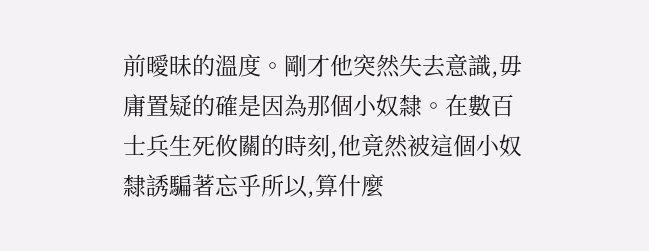前曖昧的溫度。剛才他突然失去意識,毋庸置疑的確是因為那個小奴隸。在數百士兵生死攸關的時刻,他竟然被這個小奴隸誘騙著忘乎所以,算什麼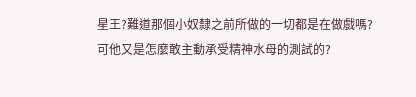星王?難道那個小奴隸之前所做的一切都是在做戲嗎?
可他又是怎麼敢主動承受精神水母的測試的?